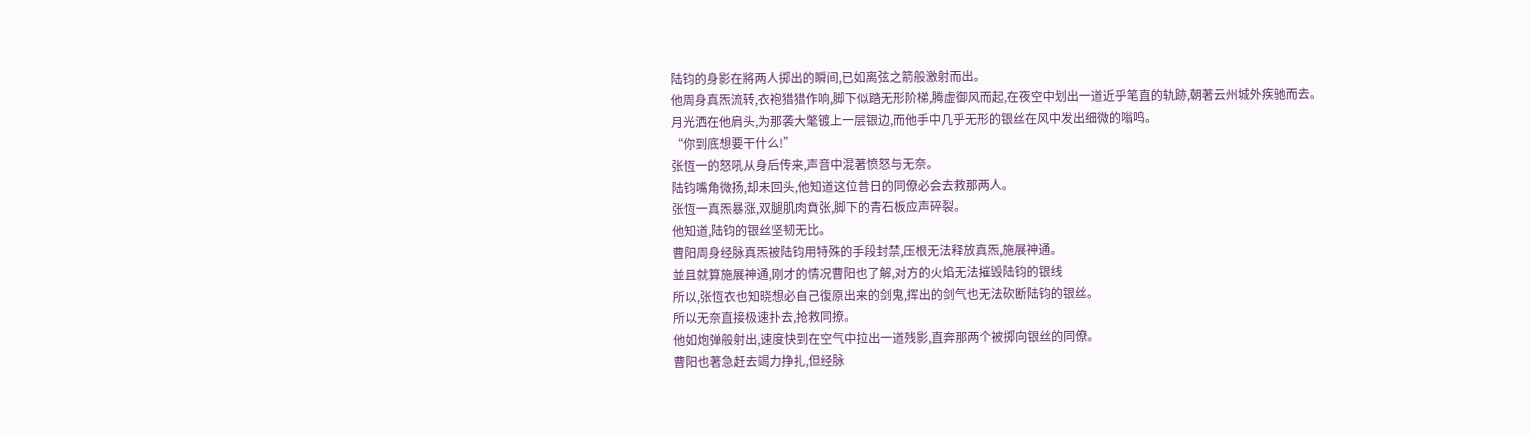陆钧的身影在將两人掷出的瞬间,已如离弦之箭般激射而出。
他周身真炁流转,衣袍猎猎作响,脚下似踏无形阶梯,腾虚御风而起,在夜空中划出一道近乎笔直的轨跡,朝著云州城外疾驰而去。
月光洒在他肩头,为那袭大氅镀上一层银边,而他手中几乎无形的银丝在风中发出细微的嗡鸣。
“你到底想要干什么!”
张恆一的怒吼从身后传来,声音中混著愤怒与无奈。
陆钧嘴角微扬,却未回头,他知道这位昔日的同僚必会去救那两人。
张恆一真炁暴涨,双腿肌肉賁张,脚下的青石板应声碎裂。
他知道,陆钧的银丝坚韧无比。
曹阳周身经脉真炁被陆钧用特殊的手段封禁,压根无法释放真炁,施展神通。
並且就算施展神通,刚才的情况曹阳也了解,对方的火焰无法摧毁陆钧的银线
所以,张恆衣也知晓想必自己復原出来的剑鬼,挥出的剑气也无法砍断陆钧的银丝。
所以无奈直接极速扑去,抢救同撩。
他如炮弹般射出,速度快到在空气中拉出一道残影,直奔那两个被掷向银丝的同僚。
曹阳也著急赶去竭力挣扎,但经脉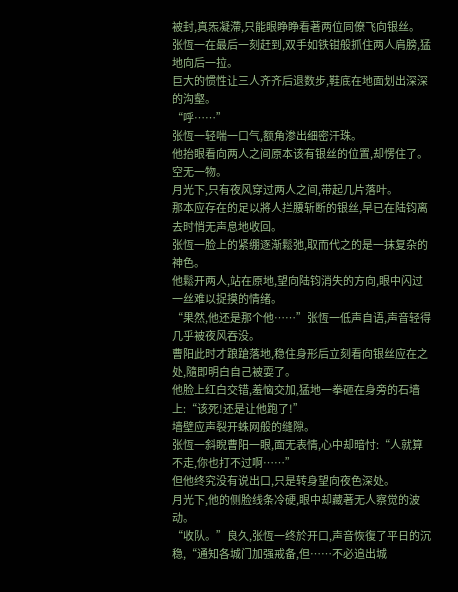被封,真炁凝滯,只能眼睁睁看著两位同僚飞向银丝。
张恆一在最后一刻赶到,双手如铁钳般抓住两人肩膀,猛地向后一拉。
巨大的惯性让三人齐齐后退数步,鞋底在地面划出深深的沟壑。
“呼……”
张恆一轻喘一口气,额角渗出细密汗珠。
他抬眼看向两人之间原本该有银丝的位置,却愣住了。
空无一物。
月光下,只有夜风穿过两人之间,带起几片落叶。
那本应存在的足以將人拦腰斩断的银丝,早已在陆钧离去时悄无声息地收回。
张恆一脸上的紧绷逐渐鬆弛,取而代之的是一抹复杂的神色。
他鬆开两人,站在原地,望向陆钧消失的方向,眼中闪过一丝难以捉摸的情绪。
“果然,他还是那个他……”张恆一低声自语,声音轻得几乎被夜风吞没。
曹阳此时才踉蹌落地,稳住身形后立刻看向银丝应在之处,隨即明白自己被耍了。
他脸上红白交错,羞恼交加,猛地一拳砸在身旁的石墙上:“该死!还是让他跑了!”
墙壁应声裂开蛛网般的缝隙。
张恆一斜睨曹阳一眼,面无表情,心中却暗忖:“人就算不走,你也打不过啊……”
但他终究没有说出口,只是转身望向夜色深处。
月光下,他的侧脸线条冷硬,眼中却藏著无人察觉的波动。
“收队。”良久,张恆一终於开口,声音恢復了平日的沉稳,“通知各城门加强戒备,但……不必追出城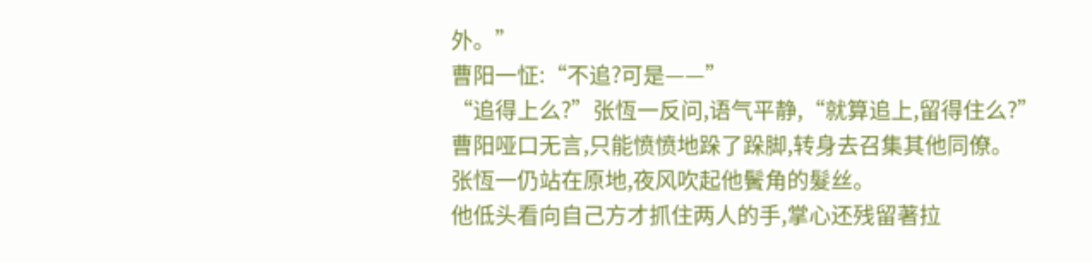外。”
曹阳一怔:“不追?可是——”
“追得上么?”张恆一反问,语气平静,“就算追上,留得住么?”
曹阳哑口无言,只能愤愤地跺了跺脚,转身去召集其他同僚。
张恆一仍站在原地,夜风吹起他鬢角的髮丝。
他低头看向自己方才抓住两人的手,掌心还残留著拉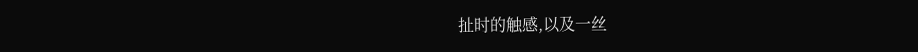扯时的触感,以及一丝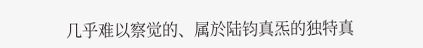几乎难以察觉的、属於陆钧真炁的独特真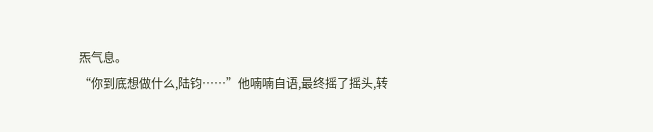炁气息。
“你到底想做什么,陆钧……”他喃喃自语,最终摇了摇头,转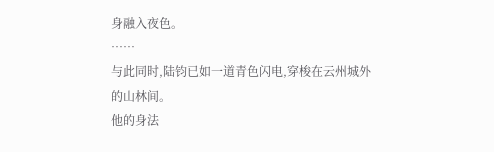身融入夜色。
……
与此同时,陆钧已如一道青色闪电,穿梭在云州城外的山林间。
他的身法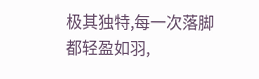极其独特,每一次落脚都轻盈如羽,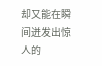却又能在瞬间迸发出惊人的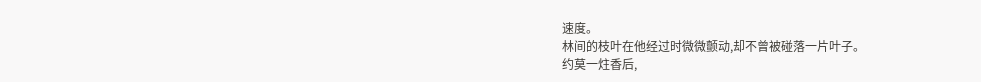速度。
林间的枝叶在他经过时微微颤动,却不曾被碰落一片叶子。
约莫一炷香后,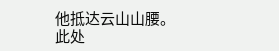他抵达云山山腰。
此处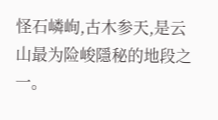怪石嶙峋,古木参天,是云山最为险峻隱秘的地段之一。